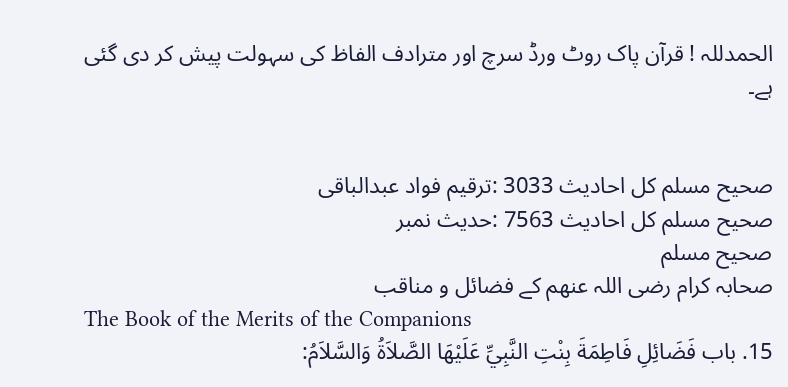الحمدللہ ! قرآن پاک روٹ ورڈ سرچ اور مترادف الفاظ کی سہولت پیش کر دی گئی ہے۔


صحيح مسلم کل احادیث 3033 :ترقیم فواد عبدالباقی
صحيح مسلم کل احادیث 7563 :حدیث نمبر
صحيح مسلم
صحابہ کرام رضی اللہ عنھم کے فضائل و مناقب
The Book of the Merits of the Companions
15. باب فَضَائِلِ فَاطِمَةَ بِنْتِ النَّبِيِّ عَلَيْهَا الصَّلاَةُ وَالسَّلاَمُ: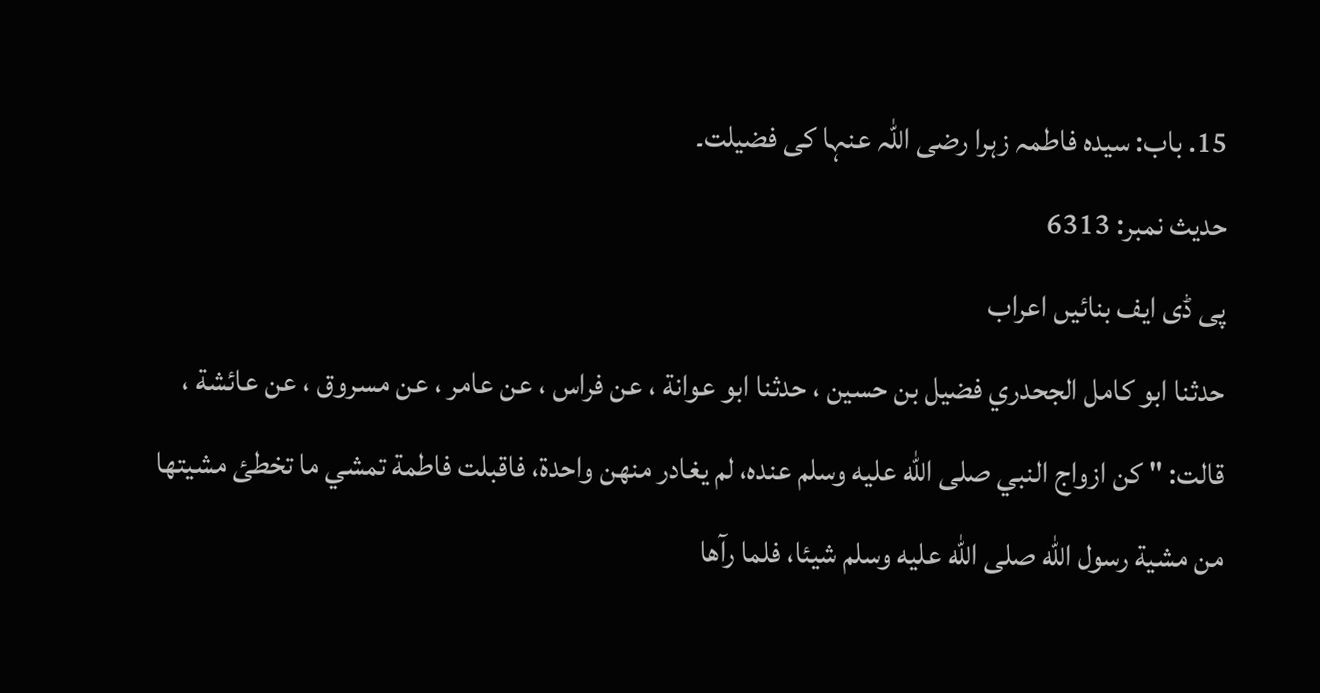15. باب: سیدہ فاطمہ زہرا رضی اللہ عنہا کی فضیلت۔
حدیث نمبر: 6313
پی ڈی ایف بنائیں اعراب
حدثنا ابو كامل الجحدري فضيل بن حسين ، حدثنا ابو عوانة ، عن فراس ، عن عامر ، عن مسروق ، عن عائشة ، قالت: " كن ازواج النبي صلى الله عليه وسلم عنده، لم يغادر منهن واحدة، فاقبلت فاطمة تمشي ما تخطئ مشيتها من مشية رسول الله صلى الله عليه وسلم شيئا، فلما رآها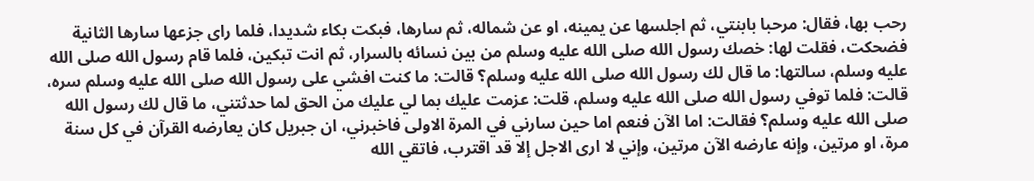رحب بها، فقال: مرحبا بابنتي، ثم اجلسها عن يمينه، او عن شماله، ثم سارها، فبكت بكاء شديدا، فلما راى جزعها سارها الثانية فضحكت، فقلت لها: خصك رسول الله صلى الله عليه وسلم من بين نسائه بالسرار، ثم انت تبكين، فلما قام رسول الله صلى الله عليه وسلم، سالتها: ما قال لك رسول الله صلى الله عليه وسلم؟ قالت: ما كنت افشي على رسول الله صلى الله عليه وسلم سره، قالت: فلما توفي رسول الله صلى الله عليه وسلم، قلت: عزمت عليك بما لي عليك من الحق لما حدثتني، ما قال لك رسول الله صلى الله عليه وسلم؟ فقالت: اما الآن فنعم اما حين سارني في المرة الاولى فاخبرني، ان جبريل كان يعارضه القرآن في كل سنة مرة، او مرتين، وإنه عارضه الآن مرتين، وإني لا ارى الاجل إلا قد اقترب، فاتقي الله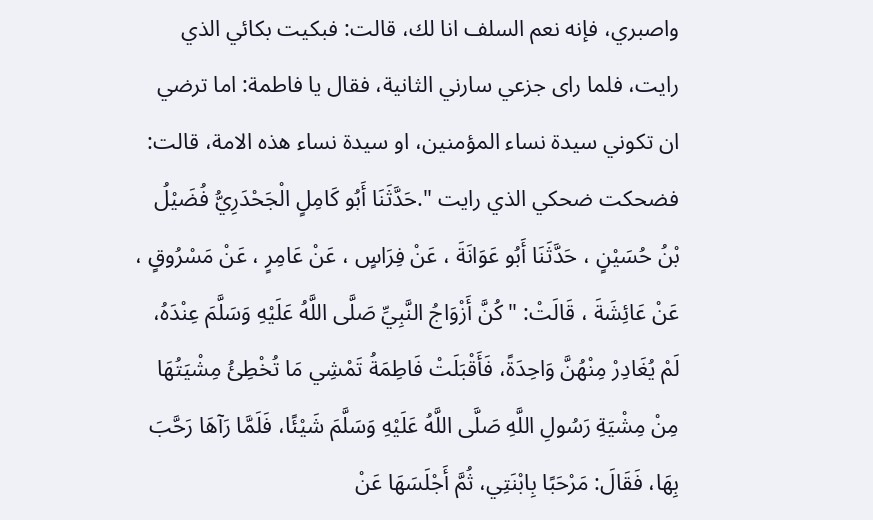واصبري، فإنه نعم السلف انا لك، قالت: فبكيت بكائي الذي رايت، فلما راى جزعي سارني الثانية، فقال يا فاطمة: اما ترضي ان تكوني سيدة نساء المؤمنين، او سيدة نساء هذه الامة، قالت: فضحكت ضحكي الذي رايت ".حَدَّثَنَا أَبُو كَامِلٍ الْجَحْدَرِيُّ فُضَيْلُ بْنُ حُسَيْنٍ ، حَدَّثَنَا أَبُو عَوَانَةَ ، عَنْ فِرَاسٍ ، عَنْ عَامِرٍ ، عَنْ مَسْرُوقٍ ، عَنْ عَائِشَةَ ، قَالَتْ: " كُنَّ أَزْوَاجُ النَّبِيِّ صَلَّى اللَّهُ عَلَيْهِ وَسَلَّمَ عِنْدَهُ، لَمْ يُغَادِرْ مِنْهُنَّ وَاحِدَةً، فَأَقْبَلَتْ فَاطِمَةُ تَمْشِي مَا تُخْطِئُ مِشْيَتُهَا مِنْ مِشْيَةِ رَسُولِ اللَّهِ صَلَّى اللَّهُ عَلَيْهِ وَسَلَّمَ شَيْئًا، فَلَمَّا رَآهَا رَحَّبَ بِهَا، فَقَالَ: مَرْحَبًا بِابْنَتِي، ثُمَّ أَجْلَسَهَا عَنْ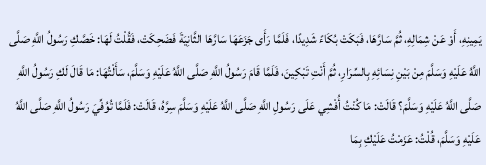يَمِينِهِ، أَوْ عَنْ شِمَالِهِ، ثُمَّ سَارَّهَا، فَبَكَتْ بُكَاءً شَدِيدًا، فَلَمَّا رَأَى جَزَعَهَا سَارَّهَا الثَّانِيَةَ فَضَحِكَتْ، فَقُلْتُ لَهَا: خَصَّكِ رَسُولُ اللَّهِ صَلَّى اللَّهُ عَلَيْهِ وَسَلَّمَ مِنْ بَيْنِ نِسَائِهِ بِالسِّرَارِ، ثُمَّ أَنْتِ تَبْكِينَ، فَلَمَّا قَامَ رَسُولُ اللَّهِ صَلَّى اللَّهُ عَلَيْهِ وَسَلَّمَ، سَأَلْتُهَا: مَا قَالَ لَكِ رَسُولُ اللَّهِ صَلَّى اللَّهُ عَلَيْهِ وَسَلَّمَ؟ قَالَتْ: مَا كُنْتُ أُفْشِي عَلَى رَسُولِ اللَّهِ صَلَّى اللَّهُ عَلَيْهِ وَسَلَّمَ سِرَّهُ، قَالَتْ: فَلَمَّا تُوُفِّيَ رَسُولُ اللَّهِ صَلَّى اللَّهُ عَلَيْهِ وَسَلَّمَ، قُلْتُ: عَزَمْتُ عَلَيْكِ بِمَا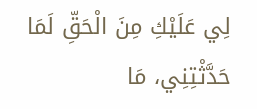لِي عَلَيْكِ مِنَ الْحَقِّ لَمَا حَدَّثْتِنِي، مَا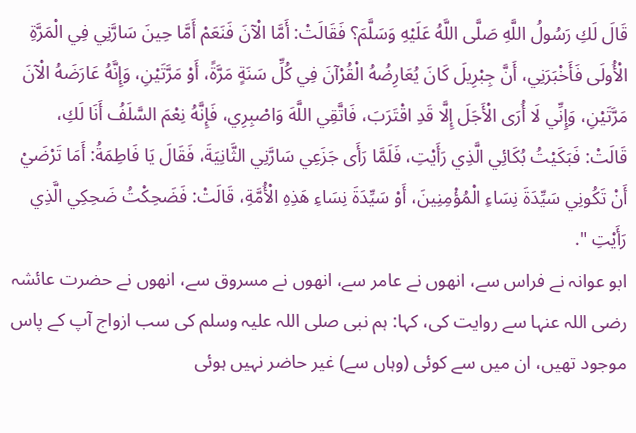قَالَ لَكِ رَسُولُ اللَّهِ صَلَّى اللَّهُ عَلَيْهِ وَسَلَّمَ؟ فَقَالَتْ: أَمَّا الْآنَ فَنَعَمْ أَمَّا حِينَ سَارَّنِي فِي الْمَرَّةِ الْأُولَى فَأَخْبَرَنِي، أَنَّ جِبْرِيلَ كَانَ يُعَارِضُهُ الْقُرْآنَ فِي كُلِّ سَنَةٍ مَرَّةً، أَوْ مَرَّتَيْنِ، وَإِنَّهُ عَارَضَهُ الْآنَ مَرَّتَيْنِ، وَإِنِّي لَا أُرَى الْأَجَلَ إِلَّا قَدِ اقْتَرَبَ، فَاتَّقِي اللَّهَ وَاصْبِرِي، فَإِنَّهُ نِعْمَ السَّلَفُ أَنَا لَكِ، قَالَتْ: فَبَكَيْتُ بُكَائِي الَّذِي رَأَيْتِ، فَلَمَّا رَأَى جَزَعِي سَارَّنِي الثَّانِيَةَ، فَقَالَ يَا فَاطِمَةُ: أَمَا تَرْضَيْ أَنْ تَكُونِي سَيِّدَةَ نِسَاءِ الْمُؤْمِنِينَ، أَوْ سَيِّدَةَ نِسَاءِ هَذِهِ الْأُمَّةِ، قَالَتْ: فَضَحِكْتُ ضَحِكِي الَّذِي رَأَيْتِ ".
ابو عوانہ نے فراس سے، انھوں نے عامر سے، انھوں نے مسروق سے، انھوں نے حضرت عائشہ رضی اللہ عنہا سے روایت کی، کہا: ہم نبی صلی اللہ علیہ وسلم کی سب ازواج آپ کے پاس موجود تھیں، ان میں سے کوئی (وہاں سے) غیر حاضر نہیں ہوئی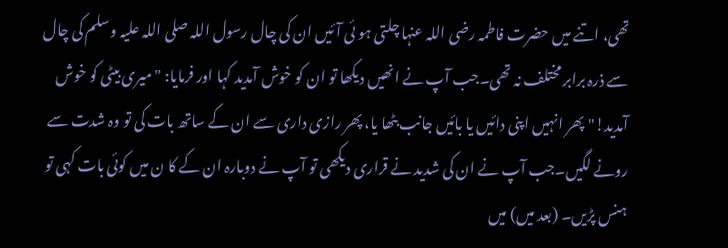تھی، اتنے میں حضرت فاطمہ رضی اللہ عنہا چلتی ہو ئی آئیں ان کی چال رسول اللہ صلی اللہ علیہ وسلم کی چال سے ذرہ برابر مختلف نہ تھی۔جب آپ نے انھیں دیکھا تو ان کو خوش آمدید کہا اور فرمایا: "میری بیٹی کو خوش آمدید!" پھر انہیں اپنی دائیں یا بائیں جانب بٹھا یا، پھر رازی داری سے ان کے ساتھ بات کی تو وہ شدت سے رونے لگیں۔جب آپ نے ان کی شدید نے قراری دیکھی تو آپ نے دوبارہ ان کے کا ن میں کوئی بات کہی تو ہنس پڑیں۔ (بعد میں) میں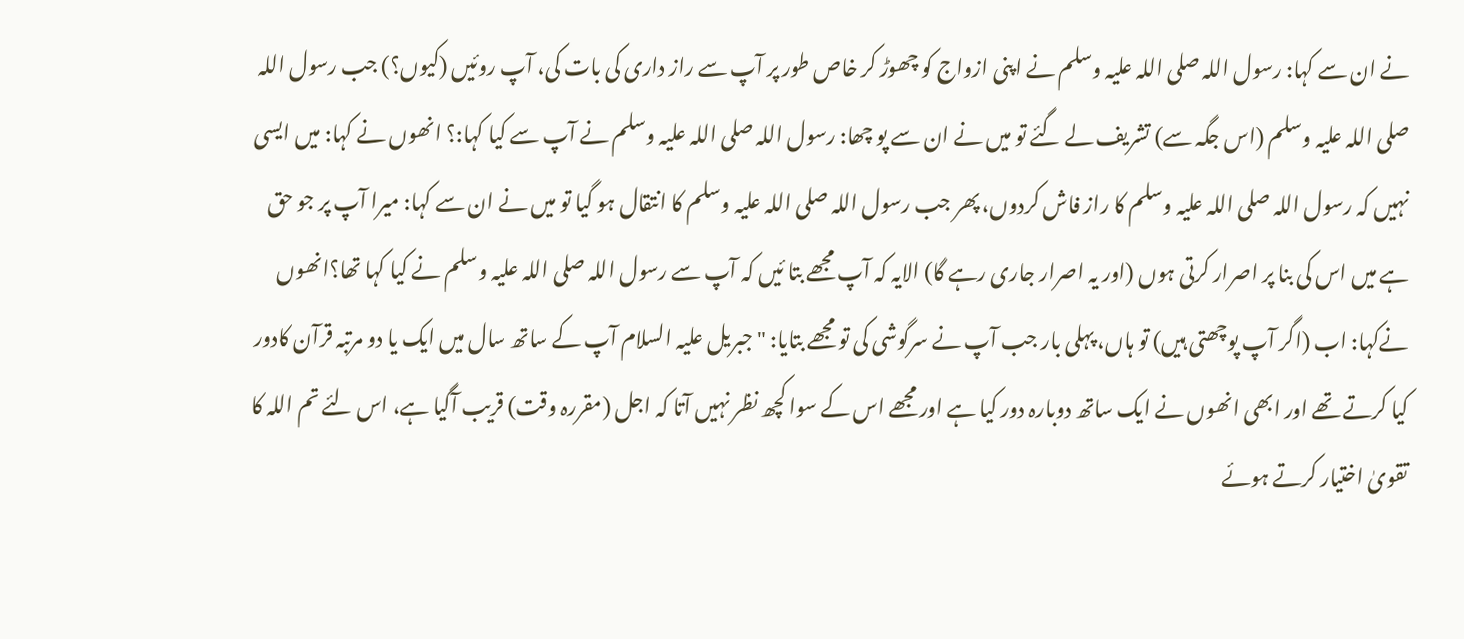نے ان سے کہا: رسول اللہ صلی اللہ علیہ وسلم نے اپنی ازواج کو چھوڑ کر خاص طور پر آپ سے راز داری کی بات کی، آپ روئیں (کیوں؟) جب رسول اللہ صلی اللہ علیہ وسلم (اس جگہ سے) تشریف لے گئے تو میں نے ان سے پو چھا: رسول اللہ صلی اللہ علیہ وسلم نے آپ سے کیا کہا:؟ انھوں نے کہا: میں ایسی نہیں کہ رسول اللہ صلی اللہ علیہ وسلم کا راز فاش کردوں، پھر جب رسول اللہ صلی اللہ علیہ وسلم کا انتقال ہو گیا تو میں نے ان سے کہا: میرا آپ پر جو حق ہے میں اس کی بنا پر اصرار کرتی ہوں (اور یہ اصرار جاری رہے گا) الایہ کہ آپ مجھے بتا ئیں کہ آپ سے رسول اللہ صلی اللہ علیہ وسلم نے کیا کہا تھا؟انھوں نےکہا: اب (اگر آپ پوچھتی ہیں) تو ہاں، پہلی بار جب آپ نے سرگوشی کی تو مجھے بتایا: "جبریل علیہ السلام آپ کے ساتھ سال میں ایک یا دو مرتبہ قرآن کادور کیا کرتے تھے اور ابھی انھوں نے ایک ساتھ دوبارہ دور کیا ہے اور مجھے اس کے سوا کچھ نظر نہیں آتا کہ اجل (مقررہ وقت) قریب آگیا ہے، اس لئے تم اللہ کا تقویٰ اختیار کرتے ہوئے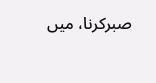صبرکرنا، میں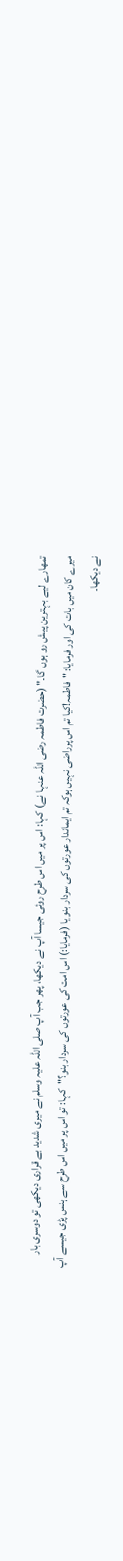تمھارے لیے بہترین پیش رو ہوں گا۔" (حضرت فاطمہ رضی اللہ عنہا نے) کہا: اس پر میں اس طرح روئی جیسا آپ نے دیکھا، پھر جب آپ صلی اللہ علیہ وسلم نے میری شدید بے قراری دیکھی تو دوسری بار میرے کان میں بات کی اور فرمایا: "فاطمہ!کیا تم اس پرراضی نہیں ہوکہ تم ایماندار عورتوں کی سردار بنو یا (فرمایا:) اس امت کی عورتوں کی سردار بنو؟"کہا: تو اس پر میں اس طرح سے ہنس پڑی جیسے آپ نے دیکھا۔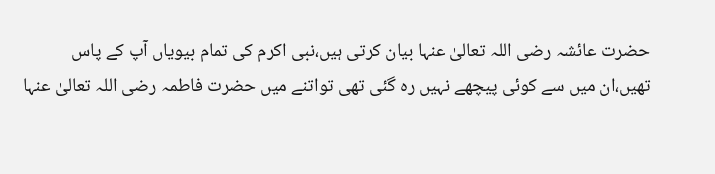حضرت عائشہ رضی اللہ تعالیٰ عنہا بیان کرتی ہیں،نبی اکرم کی تمام بیویاں آپ کے پاس تھیں،ان میں سے کوئی پیچھے نہیں رہ گئی تھی تواتنے میں حضرت فاطمہ رضی اللہ تعالیٰ عنہا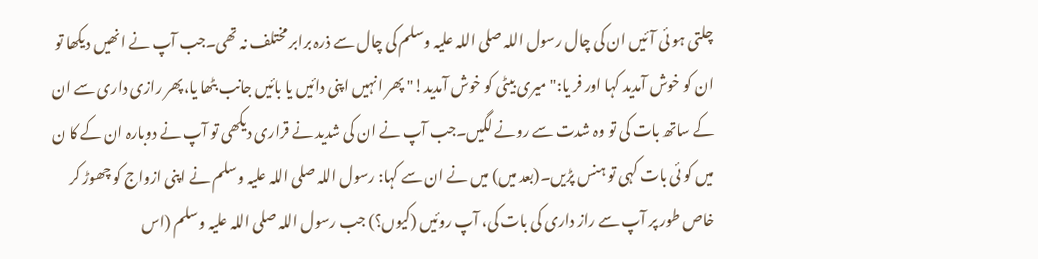چلتی ہو ئی آئیں ان کی چال رسول اللہ صلی اللہ علیہ وسلم کی چال سے ذرہ برابر مختلف نہ تھی۔جب آپ نے انھیں دیکھا تو ان کو خوش آمدید کہا اور فر یا:"میری بیٹی کو خوش آمدید!" پھر انہیں اپنی دائیں یا بائیں جانب بٹھا یا،پھر رازی داری سے ان کے ساتھ بات کی تو وہ شدت سے رونے لگیں۔جب آپ نے ان کی شدید نے قراری دیکھی تو آپ نے دوبارہ ان کے کا ن میں کو ئی بات کہی تو ہنس پڑیں۔(بعد میں) میں نے ان سے کہا: رسول اللہ صلی اللہ علیہ وسلم نے اپنی ازواج کو چھوڑ کر خاص طور پر آپ سے راز داری کی بات کی، آپ روئیں (کیوں؟) جب رسول اللہ صلی اللہ علیہ وسلم (اس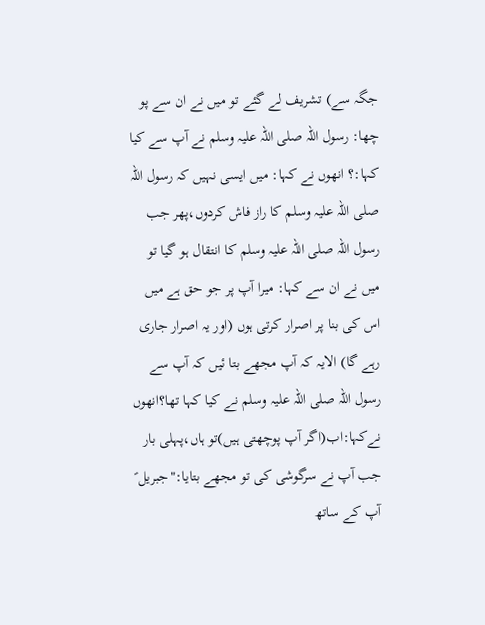جگہ سے) تشریف لے گئے تو میں نے ان سے پو چھا: رسول اللہ صلی اللہ علیہ وسلم نے آپ سے کیا کہا:؟ انھوں نے کہا: میں ایسی نہیں کہ رسول اللہ صلی اللہ علیہ وسلم کا راز فاش کردوں،پھر جب رسول اللہ صلی اللہ علیہ وسلم کا انتقال ہو گیا تو میں نے ان سے کہا: میرا آپ پر جو حق ہے میں اس کی بنا پر اصرار کرتی ہوں (اور یہ اصرار جاری رہے گا) الایہ کہ آپ مجھے بتا ئیں کہ آپ سے رسول اللہ صلی اللہ علیہ وسلم نے کیا کہا تھا؟انھوں نےکہا:اب(اگر آپ پوچھتی ہیں)تو ہاں،پہلی بار جب آپ نے سرگوشی کی تو مجھے بتایا:"جبریل ؑ آپ کے ساتھ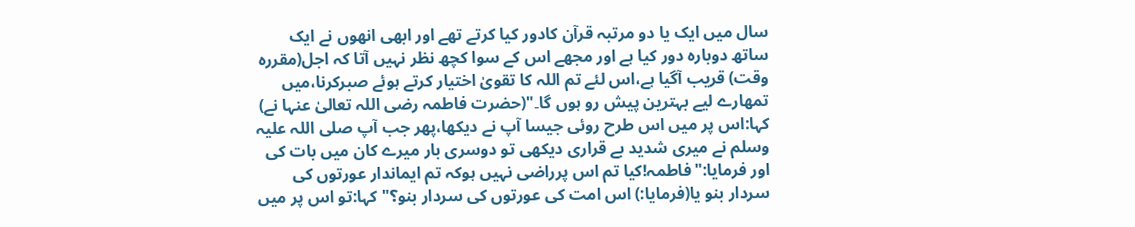سال میں ایک یا دو مرتبہ قرآن کادور کیا کرتے تھے اور ابھی انھوں نے ایک ساتھ دوبارہ دور کیا ہے اور مجھے اس کے سوا کچھ نظر نہیں آتا کہ اجل(مقررہ وقت) قریب آگیا ہے،اس لئے تم اللہ کا تقویٰ اختیار کرتے ہوئے صبرکرنا،میں تمھارے لیے بہترین پیش رو ہوں گا۔"(حضرت فاطمہ رضی اللہ تعالیٰ عنہا نے) کہا:اس پر میں اس طرح روئی جیسا آپ نے دیکھا،پھر جب آپ صلی اللہ علیہ وسلم نے میری شدید بے قراری دیکھی تو دوسری بار میرے کان میں بات کی اور فرمایا:"فاطمہ!کیا تم اس پرراضی نہیں ہوکہ تم ایماندار عورتوں کی سردار بنو یا(فرمایا:) اس امت کی عورتوں کی سردار بنو؟"کہا:تو اس پر میں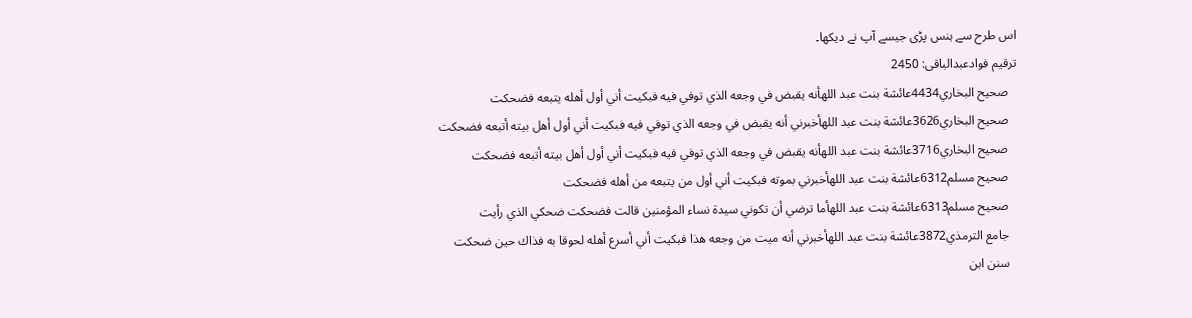اس طرح سے ہنس پڑی جیسے آپ نے دیکھا۔
ترقیم فوادعبدالباقی: 2450
   صحيح البخاري4434عائشة بنت عبد اللهأنه يقبض في وجعه الذي توفي فيه فبكيت أني أول أهله يتبعه فضحكت
   صحيح البخاري3626عائشة بنت عبد اللهأخبرني أنه يقبض في وجعه الذي توفي فيه فبكيت أني أول أهل بيته أتبعه فضحكت
   صحيح البخاري3716عائشة بنت عبد اللهأنه يقبض في وجعه الذي توفي فيه فبكيت أني أول أهل بيته أتبعه فضحكت
   صحيح مسلم6312عائشة بنت عبد اللهأخبرني بموته فبكيت أني أول من يتبعه من أهله فضحكت
   صحيح مسلم6313عائشة بنت عبد اللهأما ترضي أن تكوني سيدة نساء المؤمنين قالت فضحكت ضحكي الذي رأيت
   جامع الترمذي3872عائشة بنت عبد اللهأخبرني أنه ميت من وجعه هذا فبكيت أني أسرع أهله لحوقا به فذاك حين ضحكت
   سنن ابن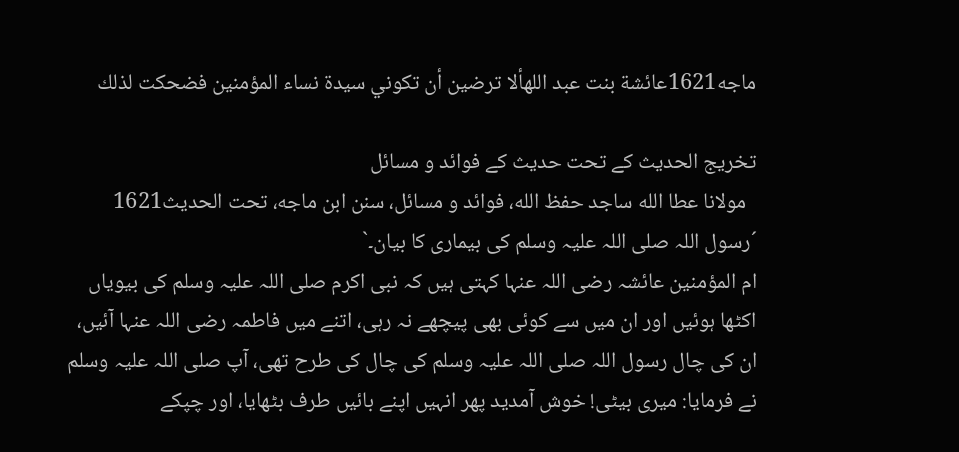ماجه1621عائشة بنت عبد اللهألا ترضين أن تكوني سيدة نساء المؤمنين فضحكت لذلك

تخریج الحدیث کے تحت حدیث کے فوائد و مسائل
  مولانا عطا الله ساجد حفظ الله، فوائد و مسائل، سنن ابن ماجه، تحت الحديث1621
´رسول اللہ صلی اللہ علیہ وسلم کی بیماری کا بیان۔`
ام المؤمنین عائشہ رضی اللہ عنہا کہتی ہیں کہ نبی اکرم صلی اللہ علیہ وسلم کی بیویاں اکٹھا ہوئیں اور ان میں سے کوئی بھی پیچھے نہ رہی، اتنے میں فاطمہ رضی اللہ عنہا آئیں، ان کی چال رسول اللہ صلی اللہ علیہ وسلم کی چال کی طرح تھی، آپ صلی اللہ علیہ وسلم نے فرمایا: میری بیٹی! خوش آمدید پھر انہیں اپنے بائیں طرف بٹھایا، اور چپکے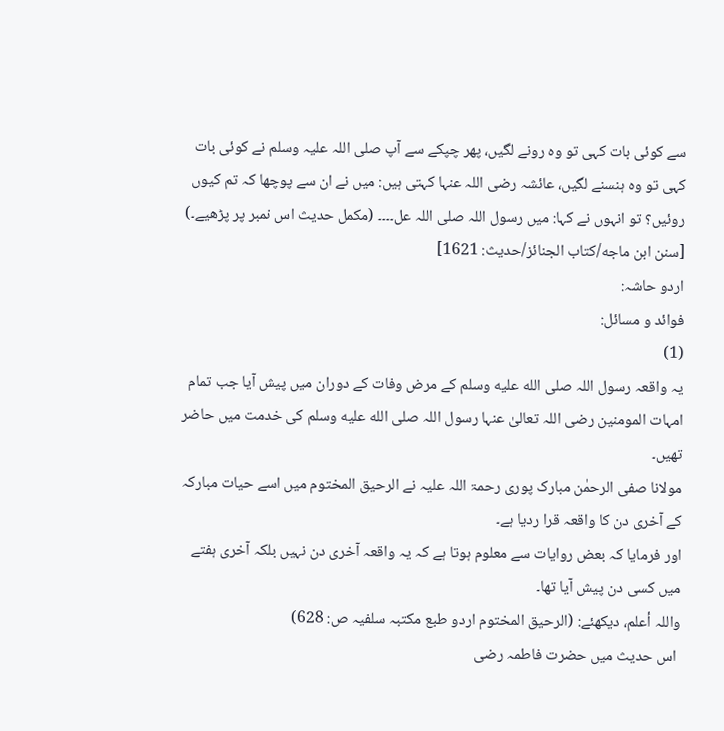سے کوئی بات کہی تو وہ رونے لگیں، پھر چپکے سے آپ صلی اللہ علیہ وسلم نے کوئی بات کہی تو وہ ہنسنے لگیں، عائشہ رضی اللہ عنہا کہتی ہیں: میں نے ان سے پوچھا کہ تم کیوں روئیں؟ تو انہوں نے کہا: میں رسول اللہ صلی اللہ عل۔۔۔۔ (مکمل حدیث اس نمبر پر پڑھیے۔) [سنن ابن ماجه/كتاب الجنائز/حدیث: 1621]
اردو حاشہ:
فوائد و مسائل:
(1)
یہ واقعہ رسول اللہ صلى الله عليه وسلم کے مرض وفات کے دوران میں پیش آیا جب تمام امہات المومنین رضی اللہ تعالیٰ عنہا رسول اللہ صلى الله عليه وسلم کی خدمت میں حاضر تھیں۔
مولانا صفی الرحمٰن مبارک پوری رحمۃ اللہ علیہ نے الرحیق المختوم میں اسے حیات مبارکہ کے آخری دن کا واقعہ قرا ردیا ہے۔
اور فرمایا کہ بعض روایات سے معلوم ہوتا ہے کہ یہ واقعہ آخری دن نہیں بلکہ آخری ہفتے میں کسی دن پیش آیا تھا۔
واللہ أعلم، دیکھئے: (الرحیق المختوم اردو طبع مکتبہ سلفیہ ص: 628)
 اس حدیث میں حضرت فاطمہ رضی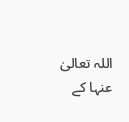اللہ تعالیٰ عنہا کے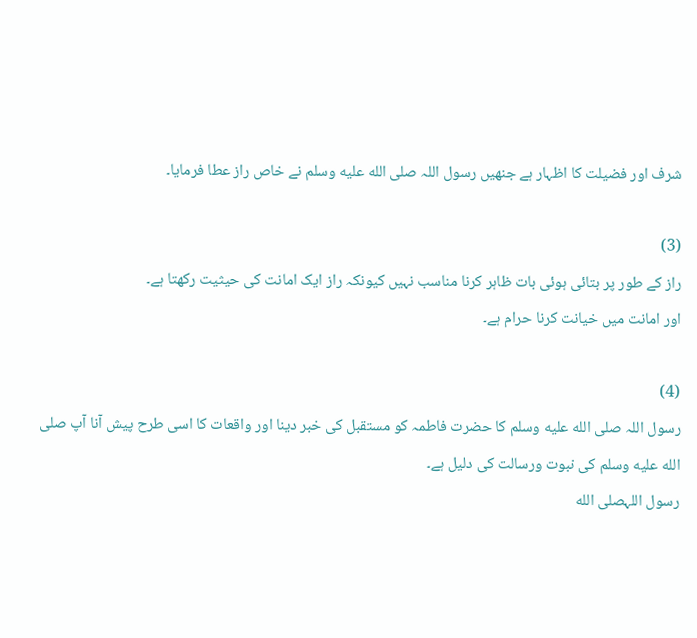شرف اور فضیلت کا اظہار ہے جنھیں رسول اللہ صلى الله عليه وسلم نے خاص راز عطا فرمایا۔

(3)
راز کے طور پر بتائی ہوئی بات ظاہر کرنا مناسب نہیں کیونکہ راز ایک امانت کی حیثیت رکھتا ہے۔
اور امانت میں خیانت کرنا حرام ہے۔

(4)
رسول اللہ صلى الله عليه وسلم کا حضرت فاطمہ کو مستقبل کی خبر دینا اور واقعات کا اسی طرح پیش آنا آپ صلى الله عليه وسلم کی نبوت ورسالت کی دلیل ہے۔
رسول اللہصلى الله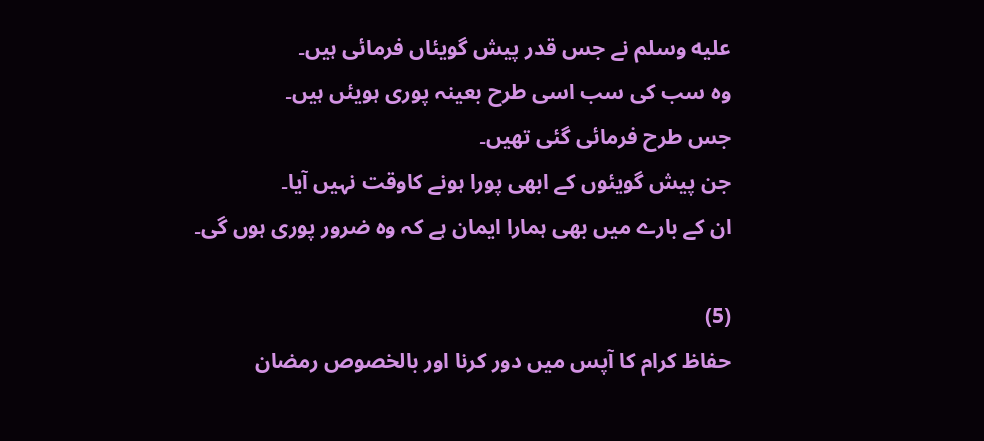عليه وسلم نے جس قدر پیش گویئاں فرمائی ہیں۔
وہ سب کی سب اسی طرح بعینہ پوری ہویئں ہیں۔
جس طرح فرمائی گئی تھیں۔
جن پیش گویئوں کے ابھی پورا ہونے کاوقت نہیں آیا۔
ان کے بارے میں بھی ہمارا ایمان ہے کہ وہ ضرور پوری ہوں گی۔

(5)
حفاظ کرام کا آپس میں دور کرنا اور بالخصوص رمضان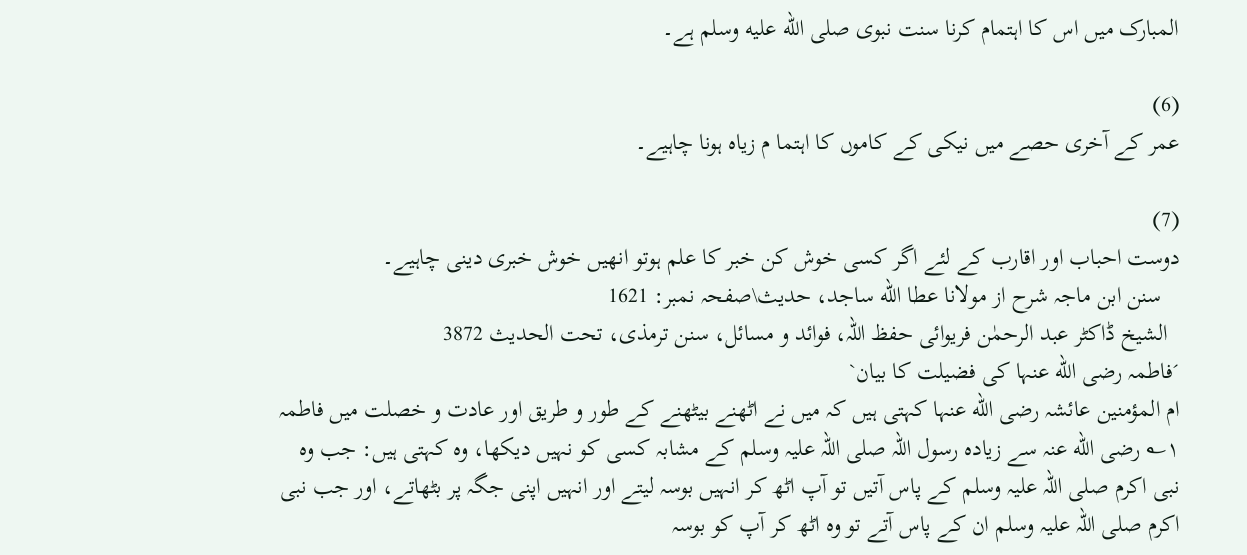المبارک میں اس کا اہتمام کرنا سنت نبوی صلى الله عليه وسلم ہے۔

(6)
عمر کے آخری حصے میں نیکی کے کاموں کا اہتما م زیاہ ہونا چاہیے۔

(7)
دوست احباب اور اقارب کے لئے اگر کسی خوش کن خبر کا علم ہوتو انھیں خوش خبری دینی چاہیے۔
   سنن ابن ماجہ شرح از مولانا عطا الله ساجد، حدیث\صفحہ نمبر: 1621
  الشیخ ڈاکٹر عبد الرحمٰن فریوائی حفظ اللہ، فوائد و مسائل، سنن ترمذی، تحت الحديث 3872
´فاطمہ رضی الله عنہا کی فضیلت کا بیان`
ام المؤمنین عائشہ رضی الله عنہا کہتی ہیں کہ میں نے اٹھنے بیٹھنے کے طور و طریق اور عادت و خصلت میں فاطمہ ۱؎ رضی الله عنہ سے زیادہ رسول اللہ صلی اللہ علیہ وسلم کے مشابہ کسی کو نہیں دیکھا، وہ کہتی ہیں: جب وہ نبی اکرم صلی اللہ علیہ وسلم کے پاس آتیں تو آپ اٹھ کر انہیں بوسہ لیتے اور انہیں اپنی جگہ پر بٹھاتے، اور جب نبی اکرم صلی اللہ علیہ وسلم ان کے پاس آتے تو وہ اٹھ کر آپ کو بوسہ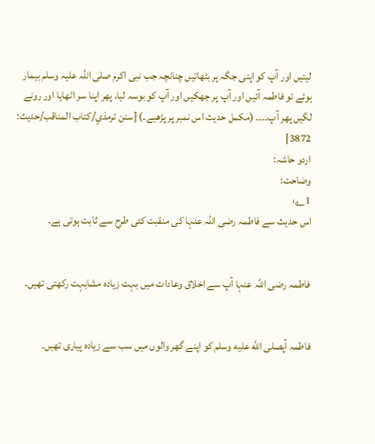لیتیں اور آپ کو اپنی جگہ پر بٹھاتیں چنانچہ جب نبی اکرم صلی اللہ علیہ وسلم بیمار ہوئے تو فاطمہ آئیں اور آپ پر جھکیں اور آپ کو بوسہ لیا، پھر اپنا سر اٹھایا اور رونے لگیں پھر آپ۔۔۔۔ (مکمل حدیث اس نمبر پر پڑھیے۔) [سنن ترمذي/كتاب المناقب/حدیث: 3872]
اردو حاشہ:
وضاحت:
1؎:
اس حدیث سے فاطمہ رضی اللہ عنہا کی منقبت کئی طرح سے ثابت ہوتی ہے۔


فاطمہ رضی اللہ عنہا آپ سے اخلاق وعادات میں بہت زیادہ مشابہت رکھتی تھیں۔


فاطمہ آپصلى الله عليه وسلم کو اپنے گھر والوں میں سب سے زیادہ پیاری تھیں۔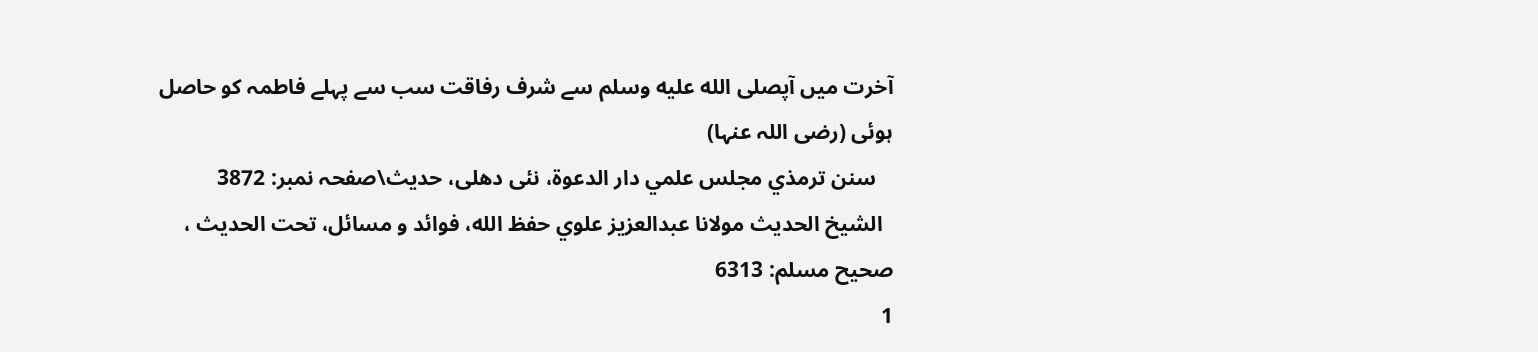آخرت میں آپصلى الله عليه وسلم سے شرف رفاقت سب سے پہلے فاطمہ کو حاصل ہوئی (رضی اللہ عنہا)
   سنن ترمذي مجلس علمي دار الدعوة، نئى دهلى، حدیث\صفحہ نمبر: 3872
  الشيخ الحديث مولانا عبدالعزيز علوي حفظ الله، فوائد و مسائل، تحت الحديث ، صحيح مسلم: 6313
1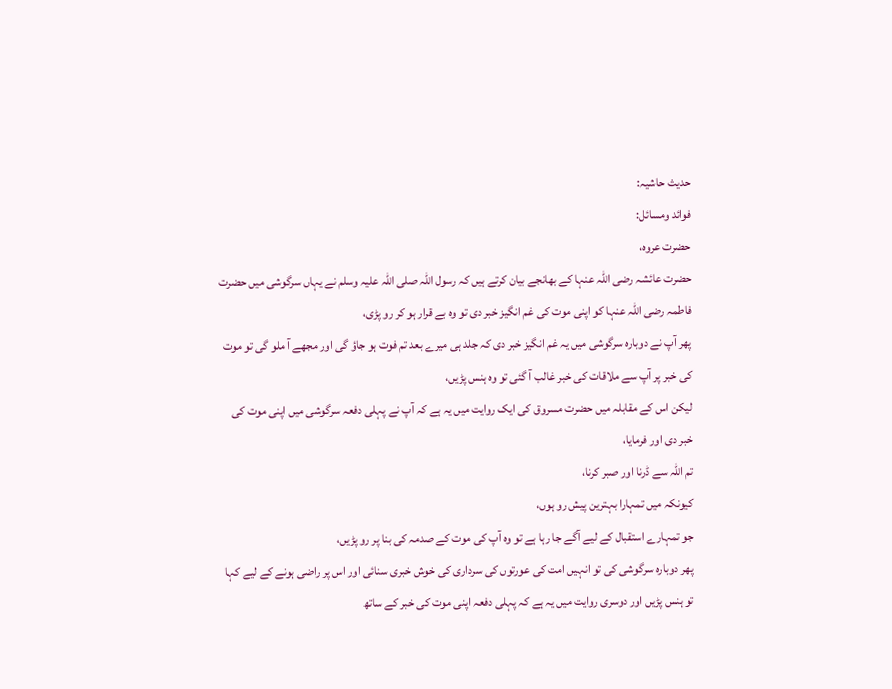حدیث حاشیہ:
فوائد ومسائل:
حضرت عروہ،
حضرت عائشہ رضی اللہ عنہا کے بھانجے بیان کرتے ہیں کہ رسول اللہ صلی اللہ علیہ وسلم نے یہاں سرگوشی میں حضرت فاطمہ رضی اللہ عنہا کو اپنی موت کی غم انگیز خبر دی تو وہ بے قرار ہو کر رو پڑی،
پھر آپ نے دوبارہ سرگوشی میں یہ غم انگیز خبر دی کہ جلد ہی میرے بعد تم فوت ہو جاؤ گی اور مجھے آ ملو گی تو موت کی خبر پر آپ سے ملاقات کی خبر غالب آ گئی تو وہ ہنس پڑیں،
لیکن اس کے مقابلہ میں حضرت مسروق کی ایک روایت میں یہ ہے کہ آپ نے پہلی دفعہ سرگوشی میں اپنی موت کی خبر دی اور فرمایا،
تم اللہ سے ڈرنا اور صبر کرنا،
کیونکہ میں تمہارا بہترین پیش رو ہوں،
جو تمہارے استقبال کے لیے آگے جا رہا ہے تو وہ آپ کی موت کے صدمہ کی بنا پر رو پڑیں،
پھر دوبارہ سرگوشی کی تو انہیں امت کی عورتوں کی سرداری کی خوش خبری سنائی اور اس پر راضی ہونے کے لیے کہا تو ہنس پڑیں اور دوسری روایت میں یہ ہے کہ پہلی دفعہ اپنی موت کی خبر کے ساتھ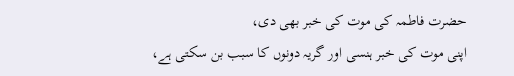حضرت فاطمہ کی موت کی خبر بھی دی،
اپنی موت کی خبر ہنسی اور گریہ دونوں کا سبب بن سکتی ہے،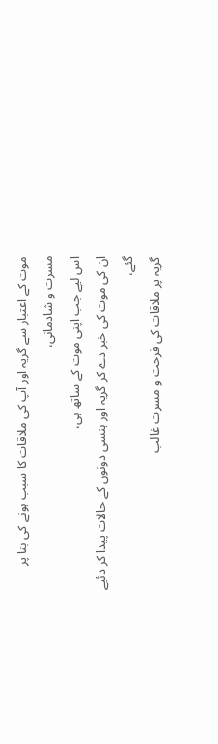موت کے اعتبار سے گریہ اور آپ کی ملاقات کا سبب ہونے کی بنا پر مسرت و شادمانی،
اس لیے جب اپنی موت کے ساتھ ہی،
ان کی موت کی خبر دے کر گریہ اور ہنسی دونوں کے حالات پیدا کر دئیے گئے،
گریہ پر ملاقات کی فرحت و مسرت غالب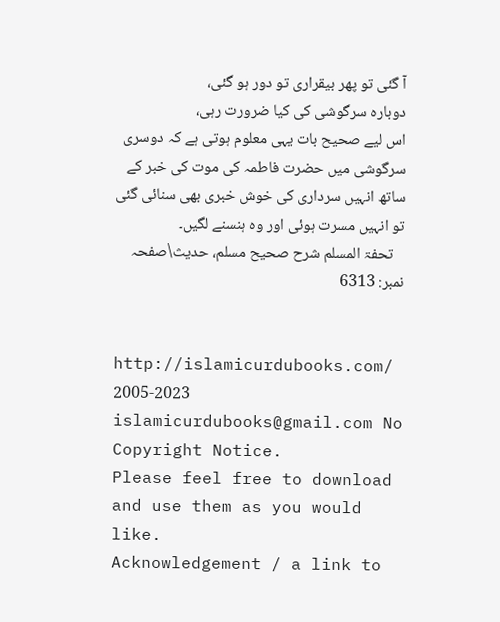آ گئی تو پھر بیقراری تو دور ہو گئی،
دوبارہ سرگوشی کی کیا ضرورت رہی،
اس لیے صحیح بات یہی معلوم ہوتی ہے کہ دوسری سرگوشی میں حضرت فاطمہ کی موت کی خبر کے ساتھ انہیں سرداری کی خوش خبری بھی سنائی گئی تو انہیں مسرت ہوئی اور وہ ہنسنے لگیں۔
   تحفۃ المسلم شرح صحیح مسلم، حدیث\صفحہ نمبر: 6313


http://islamicurdubooks.com/ 2005-2023 islamicurdubooks@gmail.com No Copyright Notice.
Please feel free to download and use them as you would like.
Acknowledgement / a link to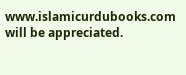www.islamicurdubooks.com will be appreciated.